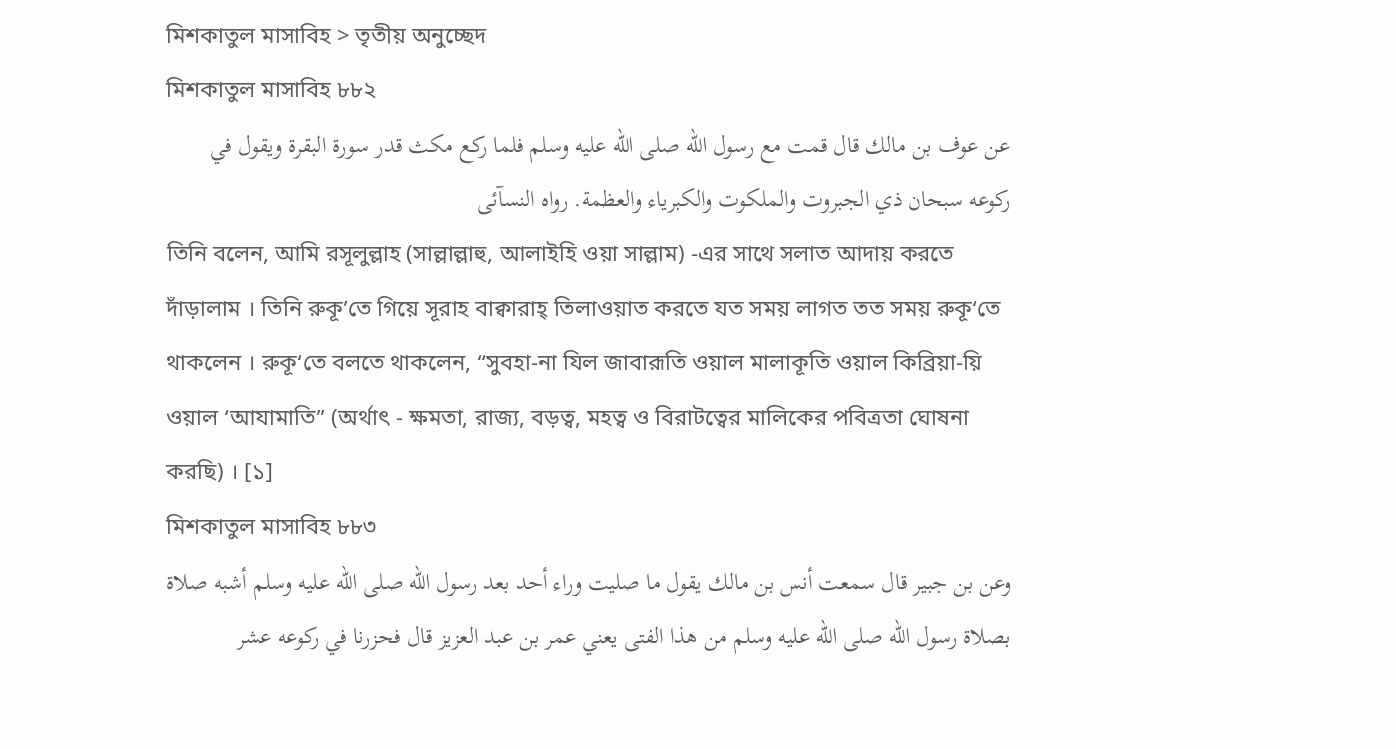মিশকাতুল মাসাবিহ > তৃতীয় অনুচ্ছেদ
মিশকাতুল মাসাবিহ ৮৮২
عن عوف بن مالك قال قمت مع رسول الله صلى الله عليه وسلم فلما ركع مكث قدر سورة البقرة ويقول في ركوعه سبحان ذي الجبروت والملكوت والكبرياء والعظمة. رواه النسآئى
তিনি বলেন, আমি রসূলুল্লাহ (সাল্লাল্লাহু, আলাইহি ওয়া সাল্লাম) -এর সাথে সলাত আদায় করতে দাঁড়ালাম । তিনি রুকূ’তে গিয়ে সূরাহ বাক্বারাহ্ তিলাওয়াত করতে যত সময় লাগত তত সময় রুকূ‘তে থাকলেন । রুকূ‘তে বলতে থাকলেন, “সুবহা-না যিল জাবারূতি ওয়াল মালাকূতি ওয়াল কিব্রিয়া-য়ি ওয়াল ‘আযামাতি” (অর্থাৎ - ক্ষমতা, রাজ্য, বড়ত্ব, মহত্ব ও বিরাটত্বের মালিকের পবিত্রতা ঘোষনা করছি) । [১]
মিশকাতুল মাসাবিহ ৮৮৩
وعن بن جبير قال سمعت أنس بن مالك يقول ما صليت وراء أحد بعد رسول الله صلى الله عليه وسلم أشبه صلاة بصلاة رسول الله صلى الله عليه وسلم من هذا الفتى يعني عمر بن عبد العزيز قال فحزرنا في ركوعه عشر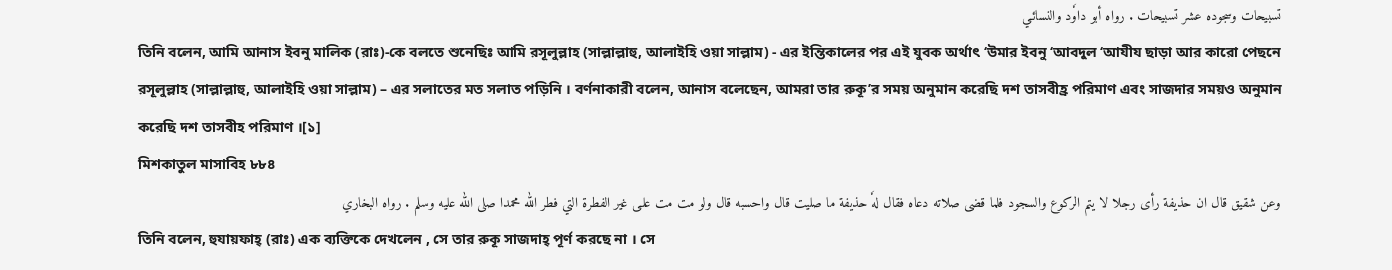تسبيحات وسجوده عشر تسبيحات . رواه أبو داوٗد والنسائـي
তিনি বলেন, আমি আনাস ইবনু মালিক (রাঃ)-কে বলতে শুনেছিঃ আমি রসূলুল্লাহ (সাল্লাল্লাহু, আলাইহি ওয়া সাল্লাম) - এর ইন্তিকালের পর এই যুবক অর্থাৎ ‘উমার ইবনু ‘আবদুল ‘আযীয ছাড়া আর কারো পেছনে রসূলুল্লাহ (সাল্লাল্লাহু, আলাইহি ওয়া সাল্লাম) – এর সলাতের মত সলাত পড়িনি । বর্ণনাকারী বলেন, আনাস বলেছেন, আমরা তার রুকূ’র সময় অনুমান করেছি দশ তাসবীহ্র পরিমাণ এবং সাজদার সময়ও অনুমান করেছি দশ তাসবীহ পরিমাণ ।[১]
মিশকাতুল মাসাবিহ ৮৮৪
وعن شقيق قال ان حذيفة رأى رجلا لا يتم الركوع والسجود فلما قضى صلاته دعاه فقال لهٗ حذيفة ما صليت قال واحسبه قال ولو مت مت علـى غير الفطرة التي فطر الله محمدا صلى الله عليه وسلم . رواه البخاري
তিনি বলেন, হুযায়ফাহ্ (রাঃ) এক ব্যক্তিকে দেখলেন , সে তার রুকূ সাজদাহ্ পূর্ণ করছে না । সে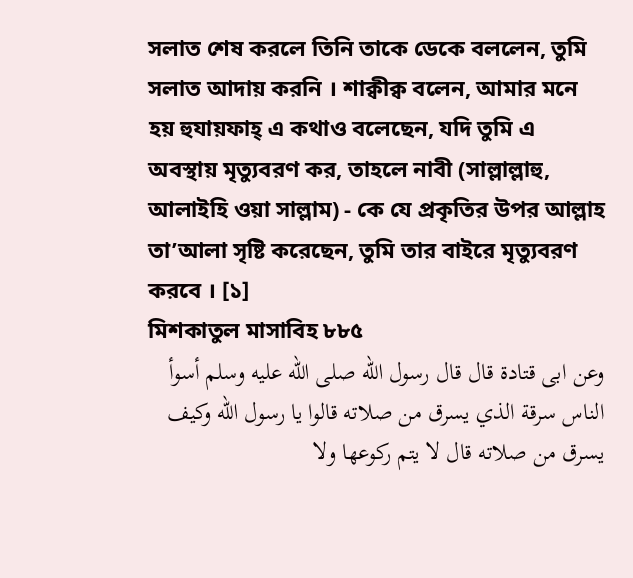সলাত শেষ করলে তিনি তাকে ডেকে বললেন, তুমি সলাত আদায় করনি । শাক্বীক্ব বলেন, আমার মনে হয় হুযায়ফাহ্ এ কথাও বলেছেন, যদি তুমি এ অবস্থায় মৃত্যুবরণ কর, তাহলে নাবী (সাল্লাল্লাহু, আলাইহি ওয়া সাল্লাম) - কে যে প্রকৃতির উপর আল্লাহ তা’আলা সৃষ্টি করেছেন, তুমি তার বাইরে মৃত্যুবরণ করবে । [১]
মিশকাতুল মাসাবিহ ৮৮৫
وعن ابى قتادة قال قال رسول الله صلى الله عليه وسلم أسوأ الناس سرقة الذي يسرق من صلاته قالوا يا رسول الله وكيف يسرق من صلاته قال لا يتم ركوعها ولا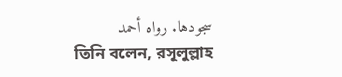سجودها. رواه أحمد
তিনি বলেন, রসূলুল্লাহ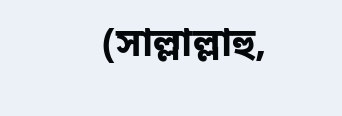(সাল্লাল্লাহু,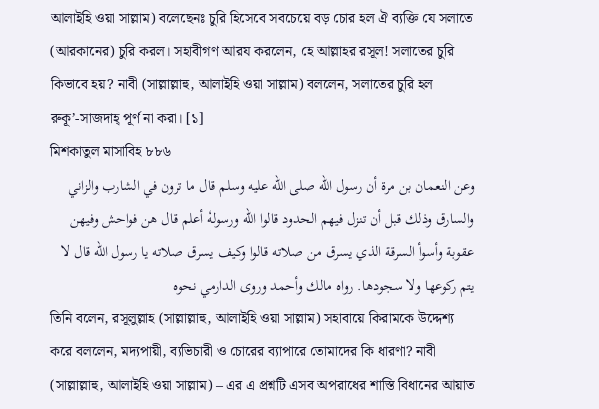আলাইহি ওয়া সাল্লাম) বলেছেনঃ চুরি হিসেবে সবচেয়ে বড় চোর হল ঐ ব্যক্তি যে সলাতে (আরকানের) চুরি করল। সহাবীগণ আরয করলেন, হে আল্লাহর রসূল! সলাতের চুরি কিভাবে হয়? নাবী (সাল্লাল্লাহু, আলাইহি ওয়া সাল্লাম) বললেন, সলাতের চুরি হল রুকূ’-সাজদাহ্ পূর্ণ না করা। [১]
মিশকাতুল মাসাবিহ ৮৮৬
وعن النعمان بن مرة أن رسول الله صلى الله عليه وسلم قال ما ترون في الشارب والزاني والسارق وذلك قبل أن تنزل فيهم الحدود قالوا الله ورسولهٗ أعلم قال هن فواحش وفيهن عقوبة وأسوأ السرقة الذي يسرق من صلاته قالوا وكيف يسرق صلاته يا رسول الله قال لا يتم ركوعها ولا سجودها. رواه مالك وأحمد وروى الدارمي نحوه
তিনি বলেন, রসূলুল্লাহ (সাল্লাল্লাহু, আলাইহি ওয়া সাল্লাম) সহাবায়ে কিরামকে উদ্দেশ্য করে বললেন, মদ্যপায়ী, ব্যভিচারী ও চোরের ব্যাপারে তোমাদের কি ধারণা? নাবী (সাল্লাল্লাহু, আলাইহি ওয়া সাল্লাম) – এর এ প্রশ্নটি এসব অপরাধের শাস্তি বিধানের আয়াত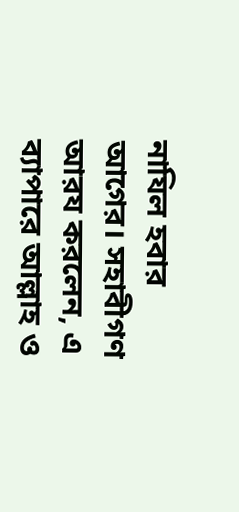নাযিল হবার আগের। সহাবীগণ আরয করলেন, এ ব্যাপারে আল্লাহ ও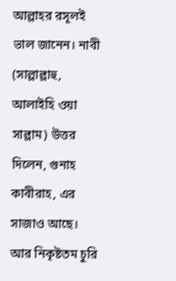আল্লাহর রসূলই ভাল জানেন। নাবী (সাল্লাল্লাহু, আলাইহি ওয়া সাল্লাম) উত্তর দিলেন, গুনাহ কাবীরাহ, এর সাজাও আছে। আর নিকৃষ্টতম চুরি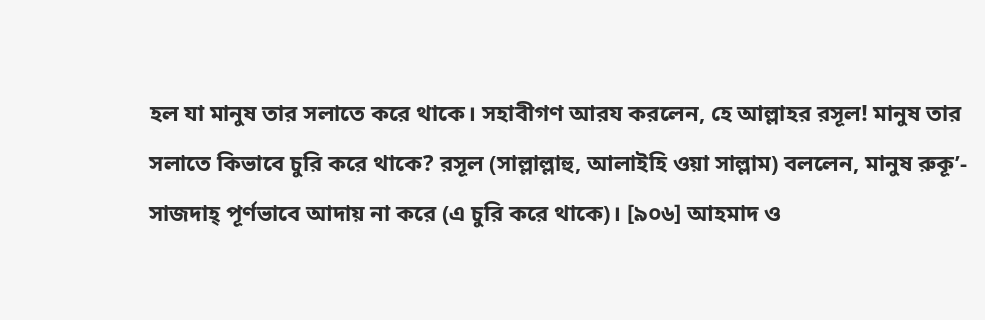হল যা মানুষ তার সলাতে করে থাকে। সহাবীগণ আরয করলেন, হে আল্লাহর রসূল! মানুষ তার সলাতে কিভাবে চুরি করে থাকে? রসূল (সাল্লাল্লাহু, আলাইহি ওয়া সাল্লাম) বললেন, মানুষ রুকূ’- সাজদাহ্ পূর্ণভাবে আদায় না করে (এ চুরি করে থাকে)। [৯০৬] আহমাদ ও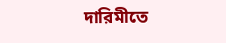দারিমীতে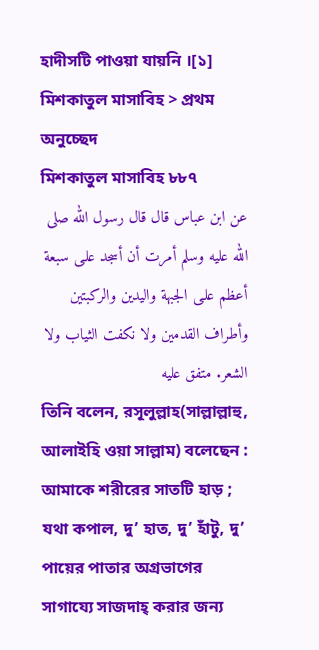হাদীসটি পাওয়া যায়নি ।[১]
মিশকাতুল মাসাবিহ > প্রথম অনুচ্ছেদ
মিশকাতুল মাসাবিহ ৮৮৭
عن ابن عباس قال قال رسول الله صلى الله عليه وسلم أمرت أن أسجد علـى سبعة أعظم علـى الجبهة واليدين والركبتين وأطراف القدمين ولا نكفت الثياب ولا الشعر. متفق عليه
তিনি বলেন, রসূলুল্লাহ(সাল্লাল্লাহু, আলাইহি ওয়া সাল্লাম) বলেছেন : আমাকে শরীরের সাতটি হাড় ; যথা কপাল, দু’ হাত, দু’ হাঁটু, দু’ পায়ের পাতার অগ্রভাগের সাগায্যে সাজদাহ্ করার জন্য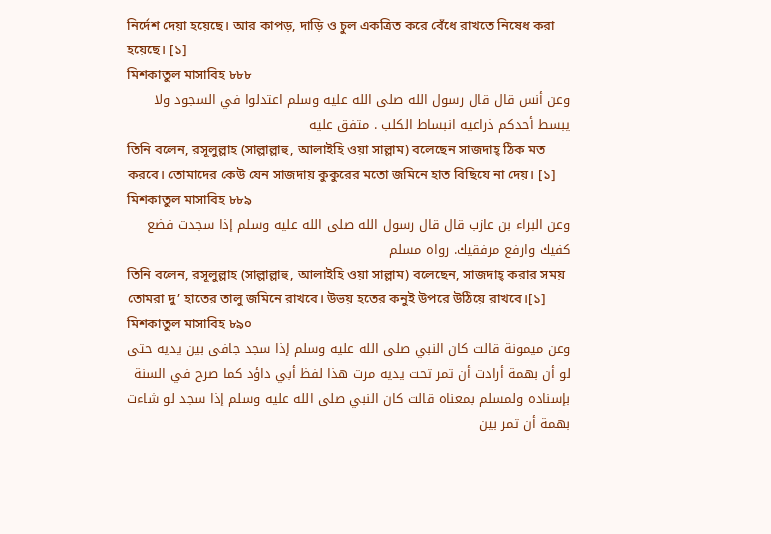নির্দেশ দেয়া হয়েছে। আর কাপড়, দাড়ি ও চুল একত্রিত করে বেঁধে রাখতে নিষেধ করা হয়েছে। [১]
মিশকাতুল মাসাবিহ ৮৮৮
وعن أنس قال قال رسول الله صلى الله عليه وسلم اعتدلوا في السجود ولا يبسط أحدكم ذراعيه انبساط الكلب . متفق عليه
তিনি বলেন, রসূলুল্লাহ (সাল্লাল্লাহু, আলাইহি ওয়া সাল্লাম) বলেছেন সাজদাহ্ ঠিক মত করবে। তোমাদের কেউ যেন সাজদায় কুকুরের মতো জমিনে হাত বিছিযে না দেয়। [১]
মিশকাতুল মাসাবিহ ৮৮৯
وعن البراء بن عازب قال قال رسول الله صلى الله عليه وسلم إذا سجدت فضع كفيك وارفع مرفقيك. رواه مسلم
তিনি বলেন, রসূলুল্লাহ (সাল্লাল্লাহু, আলাইহি ওয়া সাল্লাম) বলেছেন, সাজদাহ্ করার সময় তোমরা দু’ হাতের তালু জমিনে রাখবে। উভয় হতের কনুই উপরে উঠিয়ে রাখবে।[১]
মিশকাতুল মাসাবিহ ৮৯০
وعن ميمونة قالت كان النبي صلى الله عليه وسلم إذا سجد جافى بين يديه حتى لو أن بهمة أرادت أن تمر تحت يديه مرت هذا لفظ أبي داؤد كما صرح في السنة بإسناده ولمسلم بمعناه قالت كان النبي صلى الله عليه وسلم إذا سجد لو شاءت بهمة أن تمر بين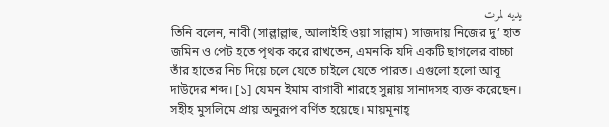يديه لمرت
তিনি বলেন, নাবী (সাল্লাল্লাহু, আলাইহি ওয়া সাল্লাম) সাজদায় নিজের দু’ হাত জমিন ও পেট হতে পৃথক করে রাখতেন, এমনকি যদি একটি ছাগলের বাচ্চা তাঁর হাতের নিচ দিয়ে চলে যেতে চাইলে যেতে পারত। এগুলো হলো আবূ দাউদের শব্দ। [১] যেমন ইমাম বাগাবী শারহে সুন্নায় সানাদসহ ব্যক্ত করেছেন। সহীহ মুসলিমে প্রায় অনুরূপ বর্ণিত হয়েছে। মায়মূনাহ্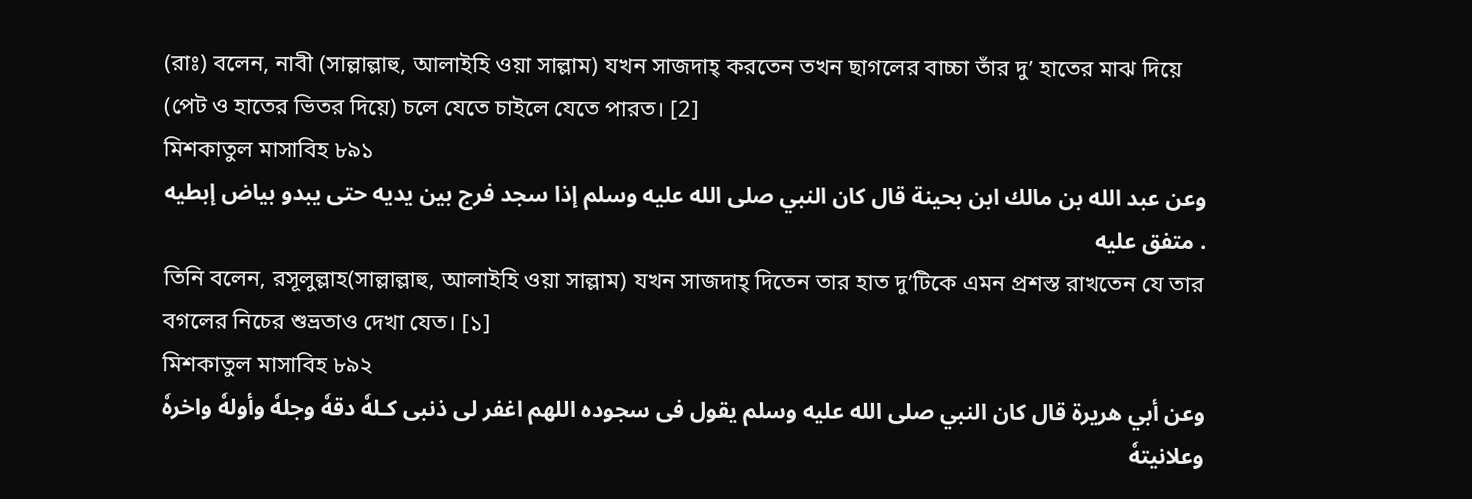(রাঃ) বলেন, নাবী (সাল্লাল্লাহু, আলাইহি ওয়া সাল্লাম) যখন সাজদাহ্ করতেন তখন ছাগলের বাচ্চা তাঁর দু’ হাতের মাঝ দিয়ে (পেট ও হাতের ভিতর দিয়ে) চলে যেতে চাইলে যেতে পারত। [2]
মিশকাতুল মাসাবিহ ৮৯১
وعن عبد الله بن مالك ابن بحينة قال كان النبي صلى الله عليه وسلم إذا سجد فرج بين يديه حتى يبدو بياض إبطيه . متفق عليه
তিনি বলেন, রসূলুল্লাহ(সাল্লাল্লাহু, আলাইহি ওয়া সাল্লাম) যখন সাজদাহ্ দিতেন তার হাত দু’টিকে এমন প্রশস্ত রাখতেন যে তার বগলের নিচের শুভ্রতাও দেখা যেত। [১]
মিশকাতুল মাসাবিহ ৮৯২
وعن أبي هريرة قال كان النبي صلى الله عليه وسلم يقول فى سجوده اللهم اغفر لى ذنبى كـلهٗ دقهٗ وجلهٗ وأولهٗ واخرهٗ وعلانيتهٗ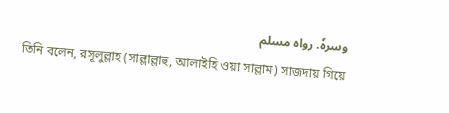وسرهٗ. رواه مسلم
তিনি বলেন, রসূলুল্লাহ (সাল্লাল্লাহু, আলাইহি ওয়া সাল্লাম) সাজদায় গিয়ে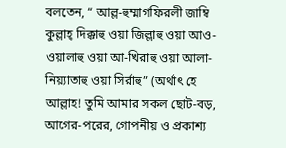বলতেন, “ আল্ল-হুম্মাগফিরলী জাম্বি কুল্লাহ্ দিক্কাহু ওয়া জিল্লাহু ওয়া আও-ওয়ালাহু ওয়া আ-খিরাহু ওয়া আলা-নিয়্যাতাহু ওয়া সির্রাহু” (অর্থাৎ হে আল্লাহ! তুমি আমার সকল ছোট-বড়, আগের-পরের, গোপনীয় ও প্রকাশ্য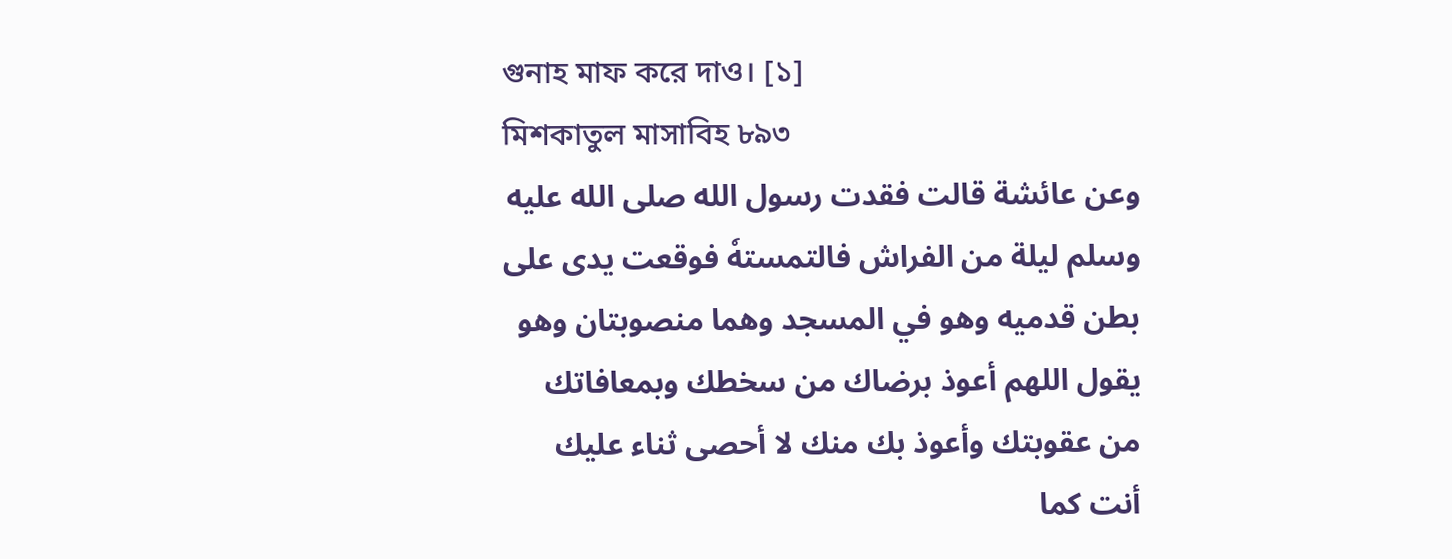গুনাহ মাফ করে দাও। [১]
মিশকাতুল মাসাবিহ ৮৯৩
وعن عائشة قالت فقدت رسول الله صلى الله عليه وسلم ليلة من الفراش فالتمستهٗ فوقعت يدى على بطن قدميه وهو في المسجد وهما منصوبتان وهو يقول اللهم أعوذ برضاك من سخطك وبمعافاتك من عقوبتك وأعوذ بك منك لا أحصى ثناء عليك أنت كما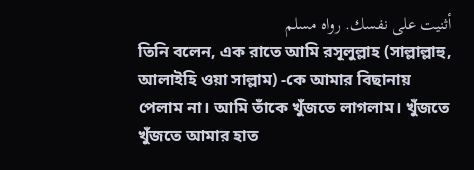أثنيت على نفسك. رواه مسلم
তিনি বলেন, এক রাতে আমি রসূলুল্লাহ (সাল্লাল্লাহু, আলাইহি ওয়া সাল্লাম) -কে আমার বিছানায় পেলাম না। আমি তাঁকে খুঁজতে লাগলাম। খুঁজতে খুঁজতে আমার হাত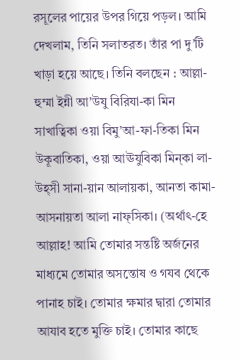রসূলের পায়ের উপর গিয়ে পড়ল। আমি দেখলাম, তিনি সলাতরত। তাঁর পা দু’টি খাড়া হয়ে আছে। তিনি বলছেন : আল্লা-হুম্মা ইন্নী আ’উযু বিরিযা-কা মিন সাখাত্বিকা ওয়া বিমু’আ-ফা-তিকা মিন উকূবাতিকা, ওয়া আঊযুবিকা মিন্কা লা-উহ্সী সানা-য়ান আলায়কা, আনতা কামা-আসনায়তা আলা নাফ্সিকা। (অর্থাৎ-হে আল্লাহ! আমি তোমার সন্তষ্টি অর্জনের মাধ্যমে তোমার অসন্তোষ ও গযব থেকে পানাহ চাই। তোমার ক্ষমার দ্বারা তোমার আযাব হতে মুক্তি চাই। তোমার কাছে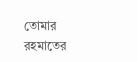তোমার রহমাতের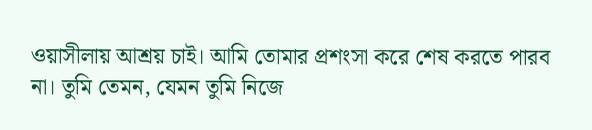ওয়াসীলায় আশ্রয় চাই। আমি তোমার প্রশংসা করে শেষ করতে পারব না। তুমি তেমন, যেমন তুমি নিজে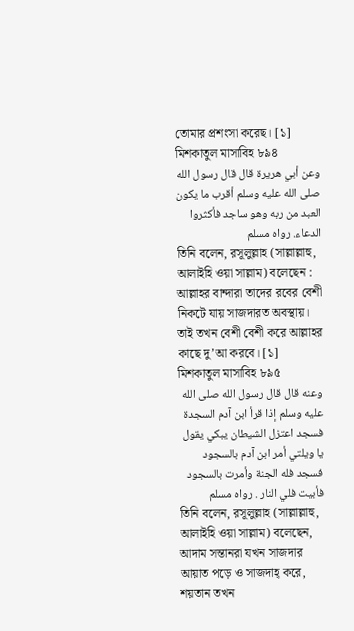তোমার প্রশংসা করেছ। [১]
মিশকাতুল মাসাবিহ ৮৯৪
وعن أبي هريرة قال قال رسول الله صلى الله عليه وسلم أقرب ما يكون العبد من ربه وهو ساجد فأكثروا الدعاء. رواه مسلم
তিনি বলেন, রসূলুল্লাহ (সাল্লাল্লাহু, আলাইহি ওয়া সাল্লাম) বলেছেন : আল্লাহর বান্দারা তাদের রবের বেশী নিকটে যায় সাজদারত অবস্থায়। তাই তখন বেশী বেশী করে আল্লাহর কাছে দু’আ করবে। [১]
মিশকাতুল মাসাবিহ ৮৯৫
وعنه قال قال رسول الله صلى الله عليه وسلم إذا قرأ ابن اۤدم السجدة فسجد اعتزل الشيطان يبكي يقول يا ويلتي أمر ابن اۤدم بالسجود فسجد فله الجنة وأمرت بالسجود فأبيت فلي النار . رواه مسلم
তিনি বলেন, রসূলুল্লাহ (সাল্লাল্লাহু, আলাইহি ওয়া সাল্লাম) বলেছেন, আদাম সন্তানরা যখন সাজদার আয়াত পড়ে ও সাজদাহ্ করে, শয়তান তখন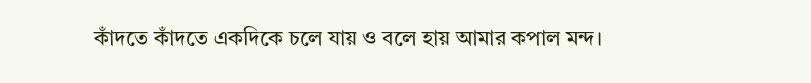কাঁদতে কাঁদতে একদিকে চলে যায় ও বলে হায় আমার কপাল মন্দ।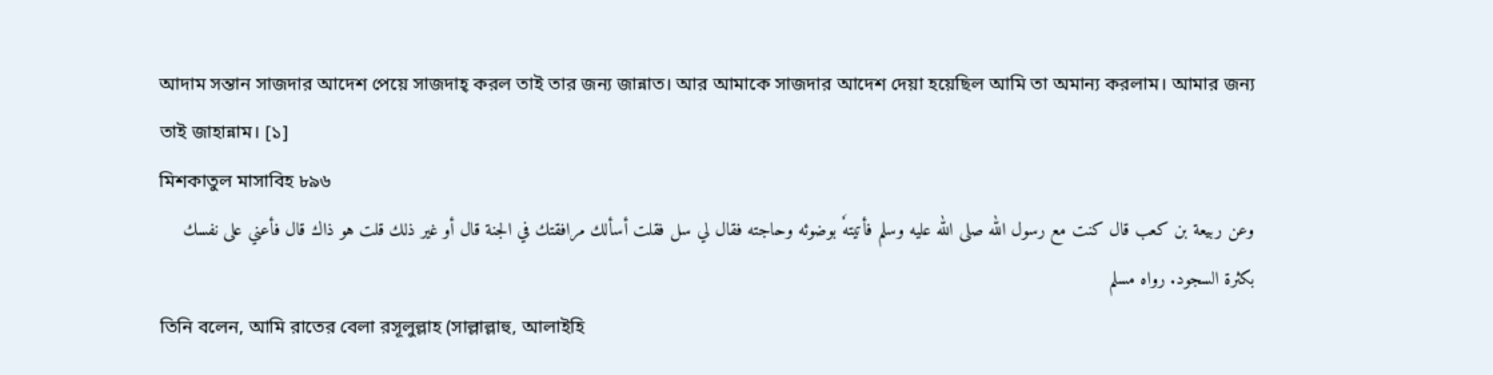আদাম সন্তান সাজদার আদেশ পেয়ে সাজদাহ্ করল তাই তার জন্য জান্নাত। আর আমাকে সাজদার আদেশ দেয়া হয়েছিল আমি তা অমান্য করলাম। আমার জন্য তাই জাহান্নাম। [১]
মিশকাতুল মাসাবিহ ৮৯৬
وعن ربيعة بن كعب قال كنت مع رسول الله صلى الله عليه وسلم فأتيتهٗ بوضوئه وحاجته فقال لي سل فقلت أسألك مرافقتك في الجنة قال أو غير ذلك قلت هو ذاك قال فأعني على نفسك بكثرة السجود. رواه مسلم
তিনি বলেন, আমি রাতের বেলা রসূলুল্লাহ (সাল্লাল্লাহু, আলাইহি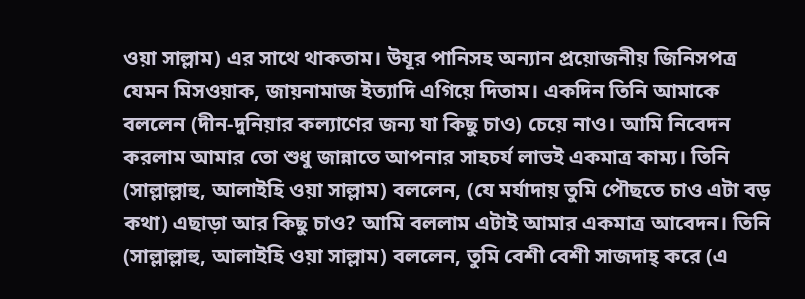ওয়া সাল্লাম) এর সাথে থাকতাম। উযূর পানিসহ অন্যান প্রয়োজনীয় জিনিসপত্র যেমন মিসওয়াক, জায়নামাজ ইত্যাদি এগিয়ে দিতাম। একদিন তিনি আমাকে বললেন (দীন-দুনিয়ার কল্যাণের জন্য যা কিছু চাও) চেয়ে নাও। আমি নিবেদন করলাম আমার তো শুধু জান্নাতে আপনার সাহচর্য লাভই একমাত্র কাম্য। তিনি (সাল্লাল্লাহু, আলাইহি ওয়া সাল্লাম) বললেন, (যে মর্যাদায় তুমি পৌছতে চাও এটা বড় কথা) এছাড়া আর কিছু চাও? আমি বললাম এটাই আমার একমাত্র আবেদন। তিনি (সাল্লাল্লাহু, আলাইহি ওয়া সাল্লাম) বললেন, তুমি বেশী বেশী সাজদাহ্ করে (এ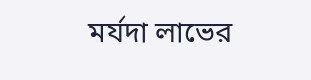মর্যদা লাভের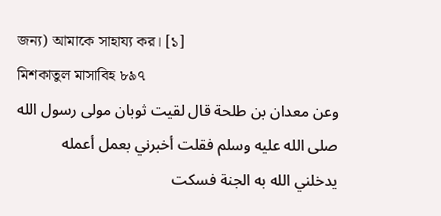জন্য) আমাকে সাহায্য কর। [১]
মিশকাতুল মাসাবিহ ৮৯৭
وعن معدان بن طلحة قال لقيت ثوبان مولى رسول الله صلى الله عليه وسلم فقلت أخبرني بعمل أعمله يدخلني الله به الجنة فسكت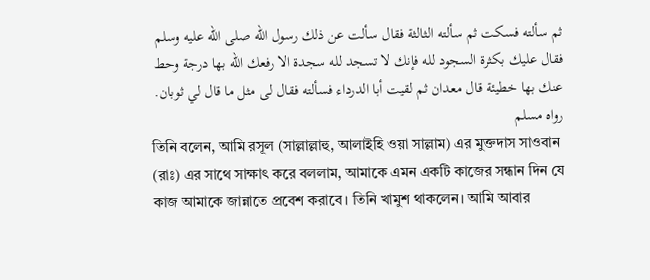ثم سألته فسكت ثم سألته الثالثة فقال سألت عن ذلك رسول الله صلى الله عليه وسلم فقال عليك بكثرة السجود لله فإنك لا تسجد لله سجدة الا رفعك الله بها درجة وحط عنك بها خطيئة قال معدان ثم لقيت أبا الدرداء فسألته فقال لى مثل ما قال لي ثوبان. رواه مسلم
তিনি বলেন, আমি রসূল (সাল্লাল্লাহু, আলাইহি ওয়া সাল্লাম) এর মুক্তদাস সাওবান (রাঃ) এর সাথে সাক্ষাৎ করে বললাম, আমাকে এমন একটি কাজের সন্ধান দিন যে কাজ আমাকে জান্নাতে প্রবেশ করাবে। তিনি খামুশ থাকলেন। আমি আবার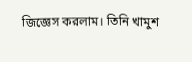জিজ্ঞেস করলাম। তিনি খামুশ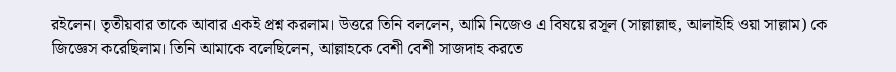রইলেন। তৃতীয়বার তাকে আবার একই প্রশ্ন করলাম। উত্তরে তিনি বললেন, আমি নিজেও এ বিষয়ে রসূল (সাল্লাল্লাহু, আলাইহি ওয়া সাল্লাম) কে জিজ্ঞেস করেছিলাম। তিনি আমাকে বলেছিলেন, আল্লাহকে বেশী বেশী সাজদাহ করতে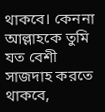থাকবে। কেননা আল্লাহকে তুমি যত বেশী সাজদাহ করতে থাকবে,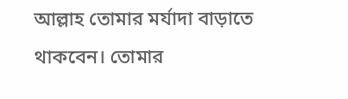আল্লাহ তোমার মর্যাদা বাড়াতে থাকবেন। তোমার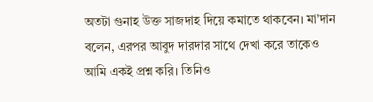অতটা গুনাহ উক্ত সাজদাহ দিয়ে কমাতে থাকবেন। মা’দান বলেন, এরপর আবুদ দারদার সাথে দেখা করে তাকেও আমি একই প্রশ্ন করি। তিনিও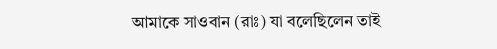আমাকে সাওবান (রাঃ) যা বলেছিলেন তাই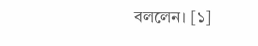বললেন। [১]